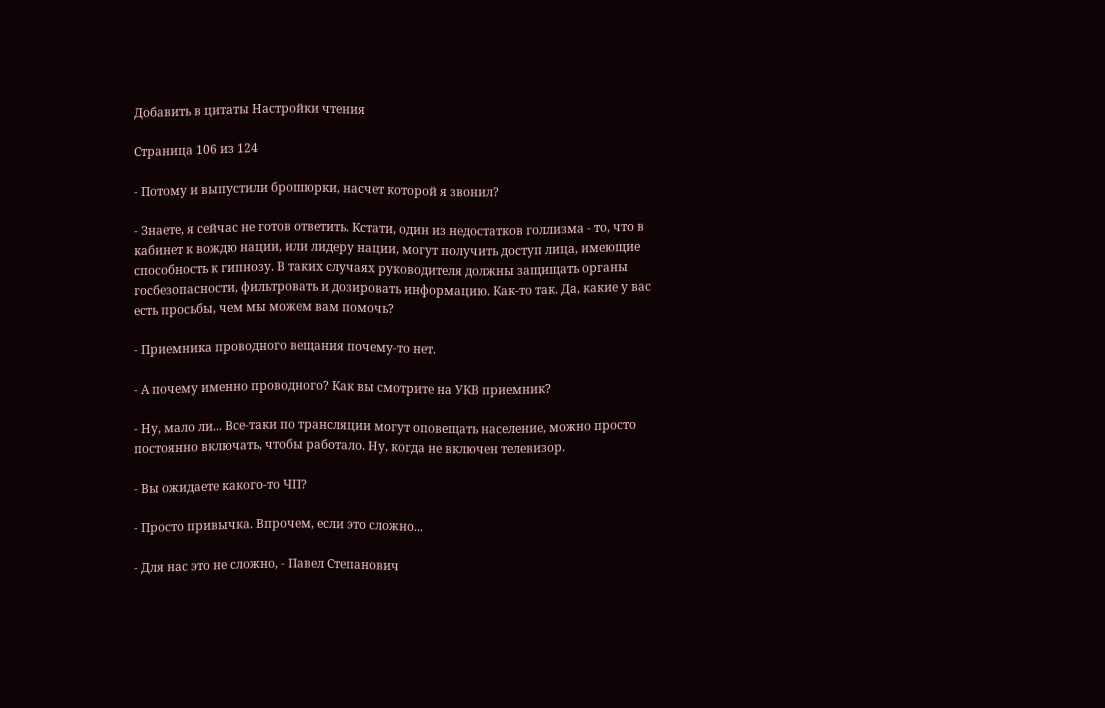Добавить в цитаты Настройки чтения

Страница 106 из 124

- Потому и выпустили брошюрки, насчет которой я звонил?

- Знаете, я сейчас не готов ответить. Кстати, один из недостатков голлизма - то, что в кабинет к вождю нации, или лидеру нации, могут получить доступ лица, имеющие способность к гипнозу. В таких случаях руководителя должны защищать органы госбезопасности, фильтровать и дозировать информацию. Как-то так. Да, какие у вас есть просьбы, чем мы можем вам помочь?

- Приемника проводного вещания почему-то нет.

- А почему именно проводного? Как вы смотрите на УКВ приемник?

- Ну, мало ли... Все-таки по трансляции могут оповещать население, можно просто постоянно включать, чтобы работало. Ну, когда не включен телевизор.

- Вы ожидаете какого-то ЧП?

- Просто привычка. Впрочем, если это сложно...

- Для нас это не сложно, - Павел Степанович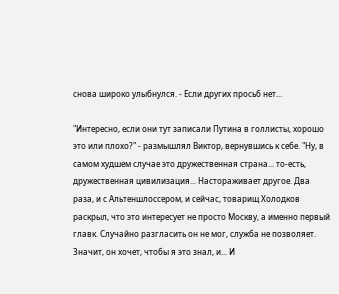снова широко улыбнулся. - Если других просьб нет...

"Интересно, если они тут записали Путина в голлисты, хорошо это или плохо?" - размышлял Виктор, вернувшись к себе. "Ну, в самом худшем случае это дружественная страна... то-есть, дружественная цивилизация... Настораживает другое. Два раза, и с Альтеншлоссером, и сейчас, товарищ Холодков раскрыл, что это интересует не просто Москву, а именно первый главк. Случайно разгласить он не мог, служба не позволяет. Значит, он хочет, чтобы я это знал, и... И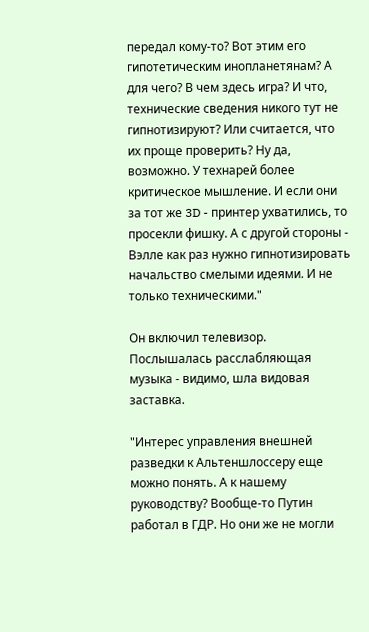передал кому-то? Вот этим его гипотетическим инопланетянам? А для чего? В чем здесь игра? И что, технические сведения никого тут не гипнотизируют? Или считается, что их проще проверить? Ну да, возможно. У технарей более критическое мышление. И если они за тот же 3D - принтер ухватились, то просекли фишку. А с другой стороны - Вэлле как раз нужно гипнотизировать начальство смелыми идеями. И не только техническими."

Он включил телевизор. Послышалась расслабляющая музыка - видимо, шла видовая заставка.

"Интерес управления внешней разведки к Альтеншлоссеру еще можно понять. А к нашему руководству? Вообще-то Путин работал в ГДР. Но они же не могли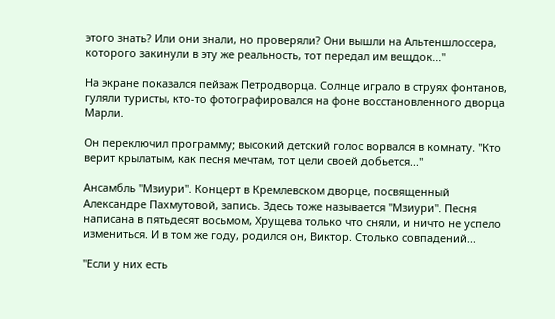этого знать? Или они знали, но проверяли? Они вышли на Альтеншлоссера, которого закинули в эту же реальность, тот передал им вещдок..."

На экране показался пейзаж Петродворца. Солнце играло в струях фонтанов, гуляли туристы, кто-то фотографировался на фоне восстановленного дворца Марли.

Он переключил программу; высокий детский голос ворвался в комнату. "Кто верит крылатым, как песня мечтам, тот цели своей добьется..."

Ансамбль "Мзиури". Концерт в Кремлевском дворце, посвященный Александре Пахмутовой, запись. Здесь тоже называется "Мзиури". Песня написана в пятьдесят восьмом, Хрущева только что сняли, и ничто не успело измениться. И в том же году, родился он, Виктор. Столько совпадений...

"Если у них есть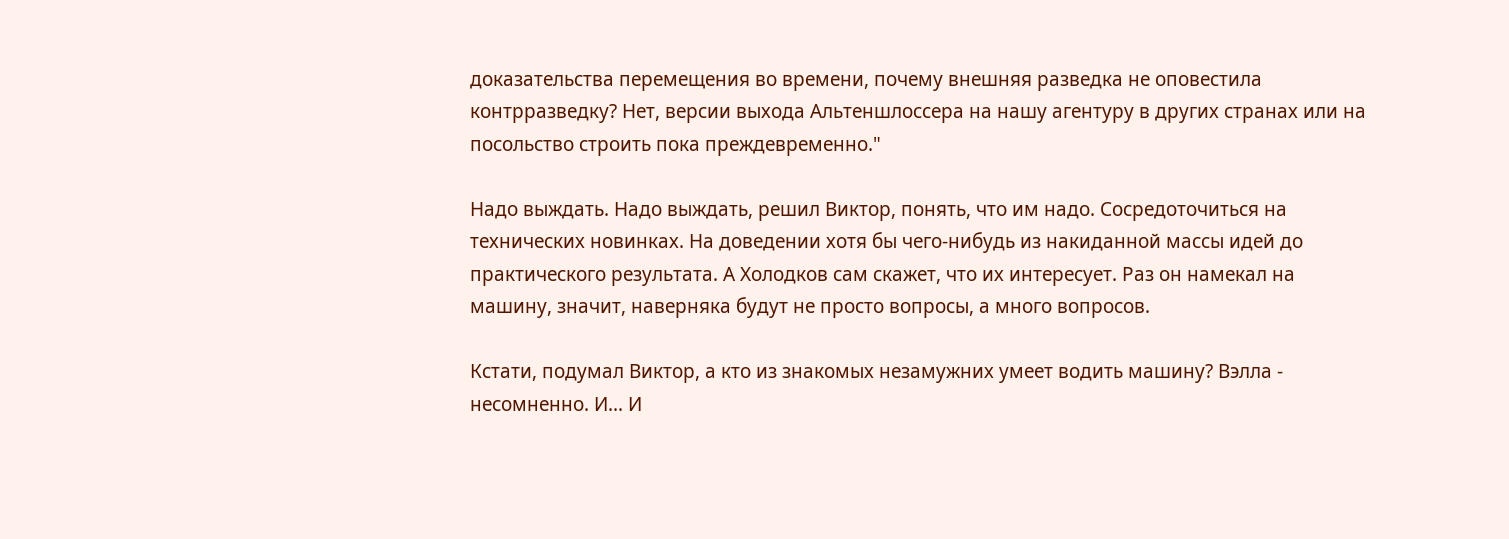доказательства перемещения во времени, почему внешняя разведка не оповестила контрразведку? Нет, версии выхода Альтеншлоссера на нашу агентуру в других странах или на посольство строить пока преждевременно."

Надо выждать. Надо выждать, решил Виктор, понять, что им надо. Сосредоточиться на технических новинках. На доведении хотя бы чего-нибудь из накиданной массы идей до практического результата. А Холодков сам скажет, что их интересует. Раз он намекал на машину, значит, наверняка будут не просто вопросы, а много вопросов.

Кстати, подумал Виктор, а кто из знакомых незамужних умеет водить машину? Вэлла - несомненно. И... И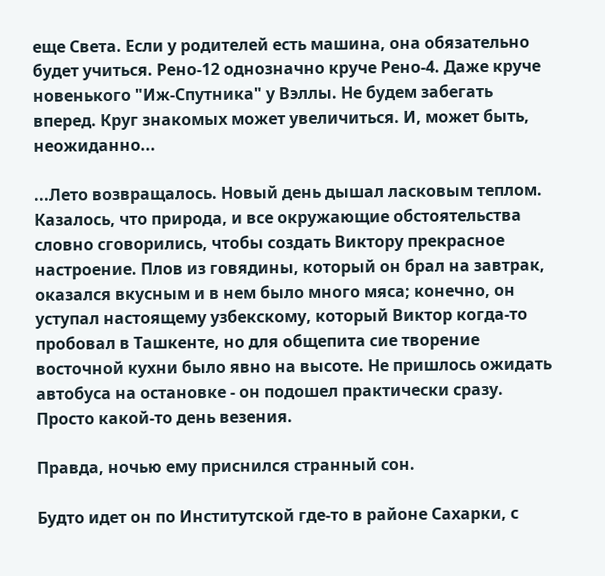еще Света. Если у родителей есть машина, она обязательно будет учиться. Рено-12 однозначно круче Рено-4. Даже круче новенького "Иж-Спутника" у Вэллы. Не будем забегать вперед. Круг знакомых может увеличиться. И, может быть, неожиданно...

...Лето возвращалось. Новый день дышал ласковым теплом. Казалось, что природа, и все окружающие обстоятельства словно сговорились, чтобы создать Виктору прекрасное настроение. Плов из говядины, который он брал на завтрак, оказался вкусным и в нем было много мяса; конечно, он уступал настоящему узбекскому, который Виктор когда-то пробовал в Ташкенте, но для общепита сие творение восточной кухни было явно на высоте. Не пришлось ожидать автобуса на остановке - он подошел практически сразу. Просто какой-то день везения.

Правда, ночью ему приснился странный сон.

Будто идет он по Институтской где-то в районе Сахарки, с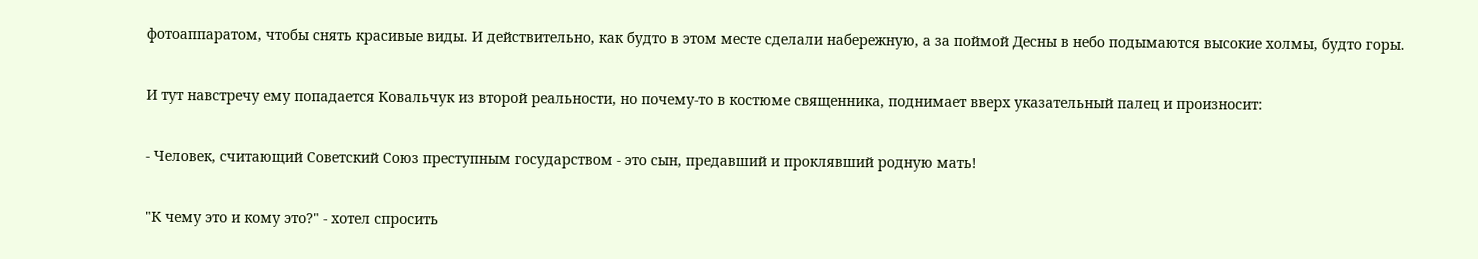фотоаппаратом, чтобы снять красивые виды. И действительно, как будто в этом месте сделали набережную, а за поймой Десны в небо подымаются высокие холмы, будто горы.

И тут навстречу ему попадается Ковальчук из второй реальности, но почему-то в костюме священника, поднимает вверх указательный палец и произносит:

- Человек, считающий Советский Союз преступным государством - это сын, предавший и проклявший родную мать!

"К чему это и кому это?" - хотел спросить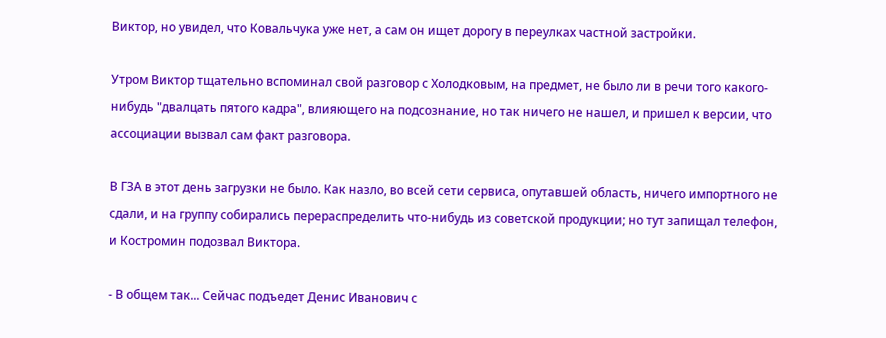Виктор, но увидел, что Ковальчука уже нет, а сам он ищет дорогу в переулках частной застройки.

Утром Виктор тщательно вспоминал свой разговор с Холодковым, на предмет, не было ли в речи того какого-нибудь "двалцать пятого кадра", влияющего на подсознание, но так ничего не нашел, и пришел к версии, что ассоциации вызвал сам факт разговора.

В ГЗА в этот день загрузки не было. Как назло, во всей сети сервиса, опутавшей область, ничего импортного не сдали, и на группу собирались перераспределить что-нибудь из советской продукции; но тут запищал телефон, и Костромин подозвал Виктора.

- В общем так... Сейчас подъедет Денис Иванович с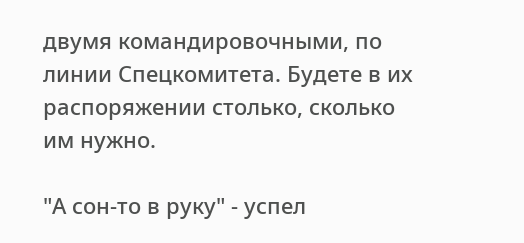двумя командировочными, по линии Спецкомитета. Будете в их распоряжении столько, сколько им нужно.

"А сон-то в руку" - успел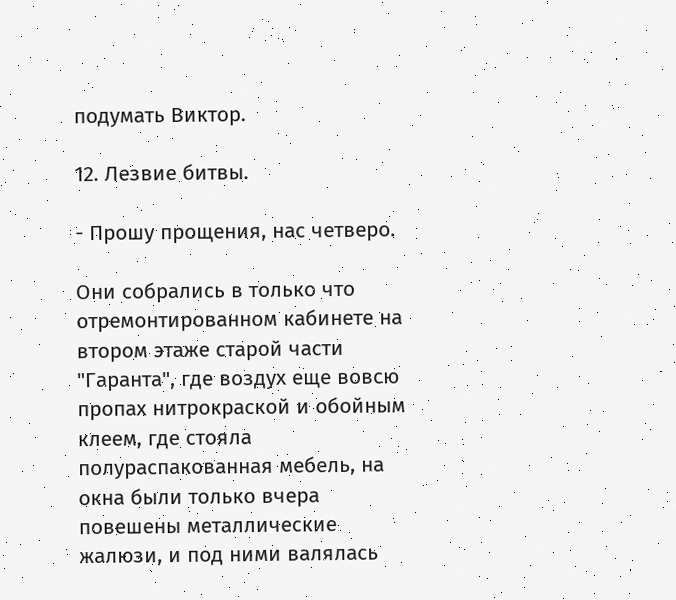подумать Виктор.

12. Лезвие битвы.

- Прошу прощения, нас четверо.

Они собрались в только что отремонтированном кабинете на втором этаже старой части "Гаранта", где воздух еще вовсю пропах нитрокраской и обойным клеем, где стояла полураспакованная мебель, на окна были только вчера повешены металлические жалюзи, и под ними валялась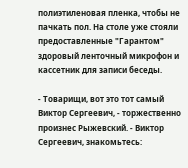полиэтиленовая пленка, чтобы не пачкать пол. На столе уже стояли предоставленные "Гарантом" здоровый ленточный микрофон и кассетник для записи беседы.

- Товарищи, вот это тот самый Виктор Сергеевич, - торжественно произнес Рыжевский. - Виктор Сергеевич, знакомьтесь: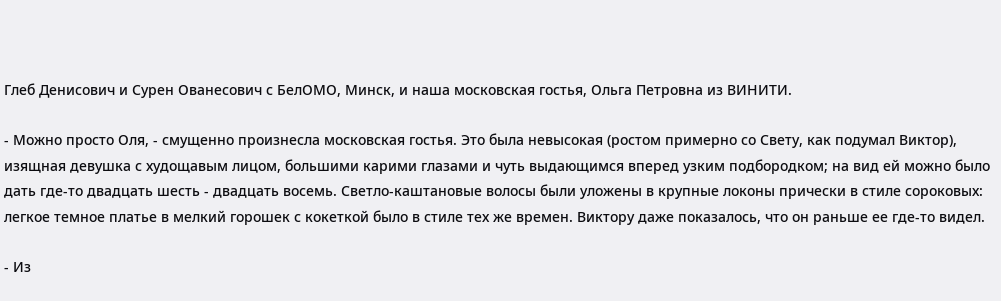Глеб Денисович и Сурен Ованесович с БелОМО, Минск, и наша московская гостья, Ольга Петровна из ВИНИТИ.

- Можно просто Оля, - смущенно произнесла московская гостья. Это была невысокая (ростом примерно со Свету, как подумал Виктор), изящная девушка с худощавым лицом, большими карими глазами и чуть выдающимся вперед узким подбородком; на вид ей можно было дать где-то двадцать шесть - двадцать восемь. Светло-каштановые волосы были уложены в крупные локоны прически в стиле сороковых: легкое темное платье в мелкий горошек с кокеткой было в стиле тех же времен. Виктору даже показалось, что он раньше ее где-то видел.

- Из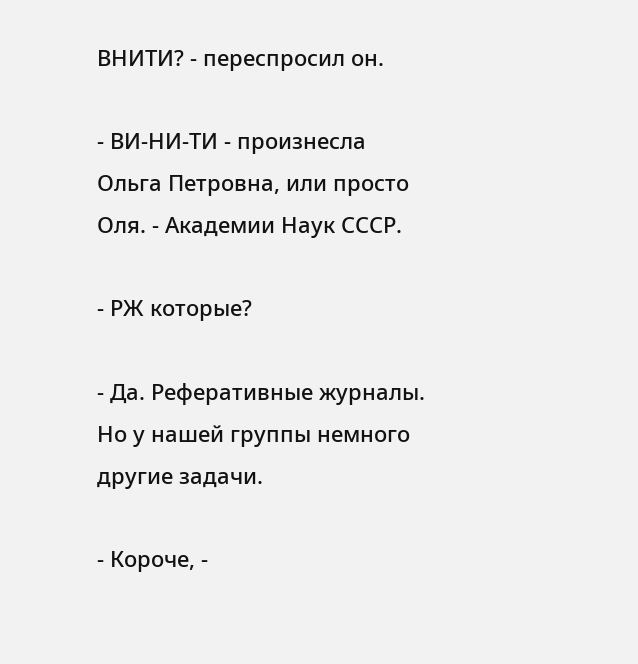ВНИТИ? - переспросил он.

- ВИ-НИ-ТИ - произнесла Ольга Петровна, или просто Оля. - Академии Наук СССР.

- РЖ которые?

- Да. Реферативные журналы. Но у нашей группы немного другие задачи.

- Короче, -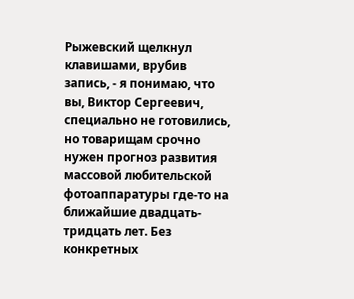Рыжевский щелкнул клавишами, врубив запись, - я понимаю, что вы, Виктор Сергеевич, специально не готовились, но товарищам срочно нужен прогноз развития массовой любительской фотоаппаратуры где-то на ближайшие двадцать-тридцать лет. Без конкретных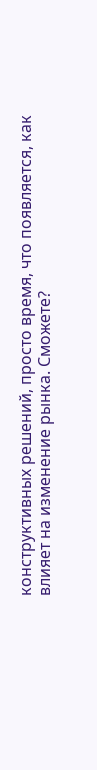конструктивных решений, просто время, что появляется, как влияет на изменение рынка. Сможете?